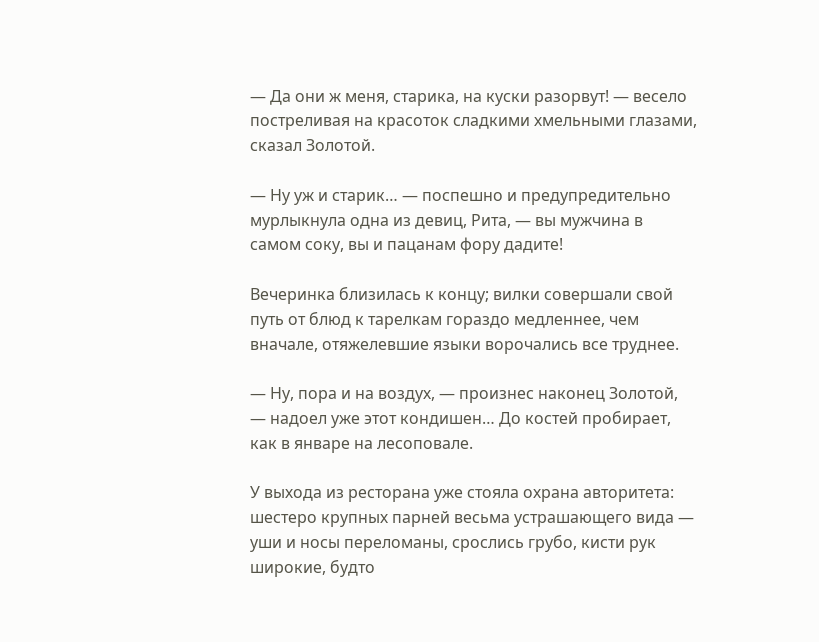— Да они ж меня, старика, на куски разорвут! — весело постреливая на красоток сладкими хмельными глазами, сказал Золотой.

— Ну уж и старик… — поспешно и предупредительно мурлыкнула одна из девиц, Рита, — вы мужчина в самом соку, вы и пацанам фору дадите!

Вечеринка близилась к концу; вилки совершали свой путь от блюд к тарелкам гораздо медленнее, чем вначале, отяжелевшие языки ворочались все труднее.

— Ну, пора и на воздух, — произнес наконец Золотой, — надоел уже этот кондишен… До костей пробирает, как в январе на лесоповале.

У выхода из ресторана уже стояла охрана авторитета: шестеро крупных парней весьма устрашающего вида — уши и носы переломаны, срослись грубо, кисти рук широкие, будто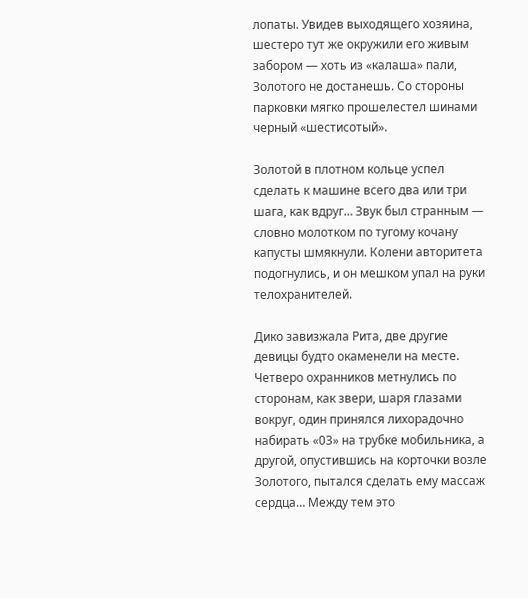лопаты. Увидев выходящего хозяина, шестеро тут же окружили его живым забором — хоть из «калаша» пали, Золотого не достанешь. Со стороны парковки мягко прошелестел шинами черный «шестисотый».

Золотой в плотном кольце успел сделать к машине всего два или три шага, как вдруг… Звук был странным — словно молотком по тугому кочану капусты шмякнули. Колени авторитета подогнулись, и он мешком упал на руки телохранителей.

Дико завизжала Рита, две другие девицы будто окаменели на месте. Четверо охранников метнулись по сторонам, как звери, шаря глазами вокруг, один принялся лихорадочно набирать «03» на трубке мобильника, а другой, опустившись на корточки возле Золотого, пытался сделать ему массаж сердца… Между тем это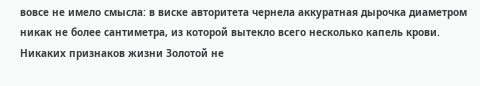вовсе не имело смысла: в виске авторитета чернела аккуратная дырочка диаметром никак не более сантиметра, из которой вытекло всего несколько капель крови. Никаких признаков жизни Золотой не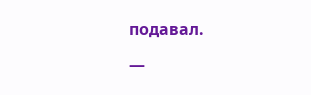подавал.

—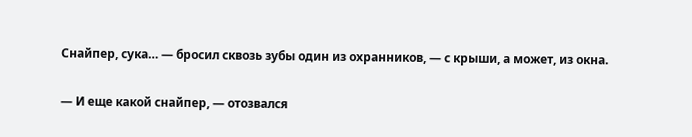Снайпер, сука… — бросил сквозь зубы один из охранников, — с крыши, а может, из окна.

— И еще какой снайпер, — отозвался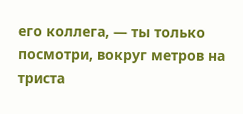его коллега, — ты только посмотри, вокруг метров на триста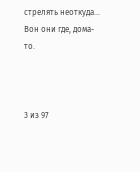стрелять неоткуда… Вон они где, дома-то.



3 из 97